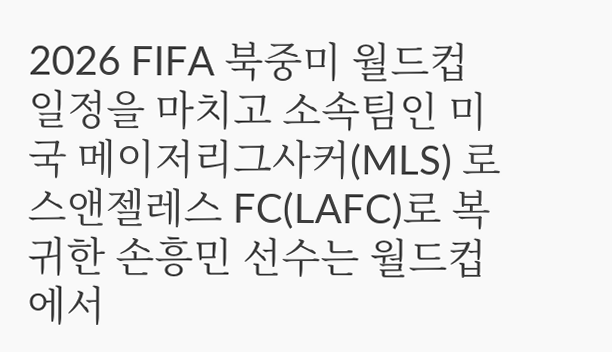2026 FIFA 북중미 월드컵 일정을 마치고 소속팀인 미국 메이저리그사커(MLS) 로스앤젤레스 FC(LAFC)로 복귀한 손흥민 선수는 월드컵에서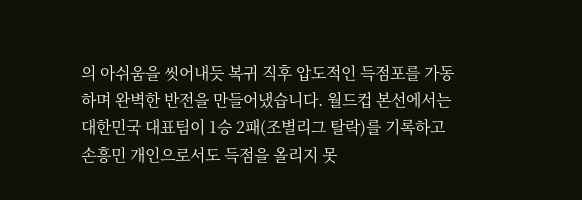의 아쉬움을 씻어내듯 복귀 직후 압도적인 득점포를 가동하며 완벽한 반전을 만들어냈습니다. 월드컵 본선에서는 대한민국 대표팀이 1승 2패(조별리그 탈락)를 기록하고 손흥민 개인으로서도 득점을 올리지 못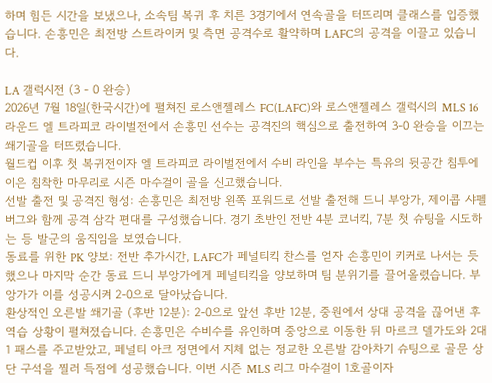하며 힘든 시간을 보냈으나, 소속팀 복귀 후 치른 3경기에서 연속골을 터뜨리며 클래스를 입증했습니다. 손흥민은 최전방 스트라이커 및 측면 공격수로 활약하며 LAFC의 공격을 이끌고 있습니다.

LA 갤럭시전 (3 - 0 완승)
2026년 7월 18일(한국시간)에 펼쳐진 로스앤젤레스 FC(LAFC)와 로스앤젤레스 갤럭시의 MLS 16라운드 엘 트라피코 라이벌전에서 손흥민 선수는 공격진의 핵심으로 출전하여 3-0 완승을 이끄는 쐐기골을 터뜨렸습니다.
월드컵 이후 첫 복귀전이자 엘 트라피코 라이벌전에서 수비 라인을 부수는 특유의 뒷공간 침투에 이은 침착한 마무리로 시즌 마수걸이 골을 신고했습니다.
선발 출전 및 공격진 형성: 손흥민은 최전방 왼쪽 포워드로 선발 출전해 드니 부앙가, 제이콥 샤펠버그와 함께 공격 삼각 편대를 구성했습니다. 경기 초반인 전반 4분 코너킥, 7분 첫 슈팅을 시도하는 등 발군의 움직임을 보였습니다.
동료를 위한 PK 양보: 전반 추가시간, LAFC가 페널티킥 찬스를 얻자 손흥민이 키커로 나서는 듯했으나 마지막 순간 동료 드니 부앙가에게 페널티킥을 양보하며 팀 분위기를 끌어올렸습니다. 부앙가가 이를 성공시켜 2-0으로 달아났습니다.
환상적인 오른발 쐐기골 (후반 12분): 2-0으로 앞선 후반 12분, 중원에서 상대 공격을 끊어낸 후 역습 상황이 펼쳐졌습니다. 손흥민은 수비수를 유인하며 중앙으로 이동한 뒤 마르크 델가도와 2대1 패스를 주고받았고, 페널티 아크 정면에서 지체 없는 정교한 오른발 감아차기 슈팅으로 골문 상단 구석을 찔러 득점에 성공했습니다. 이번 시즌 MLS 리그 마수걸이 1호골이자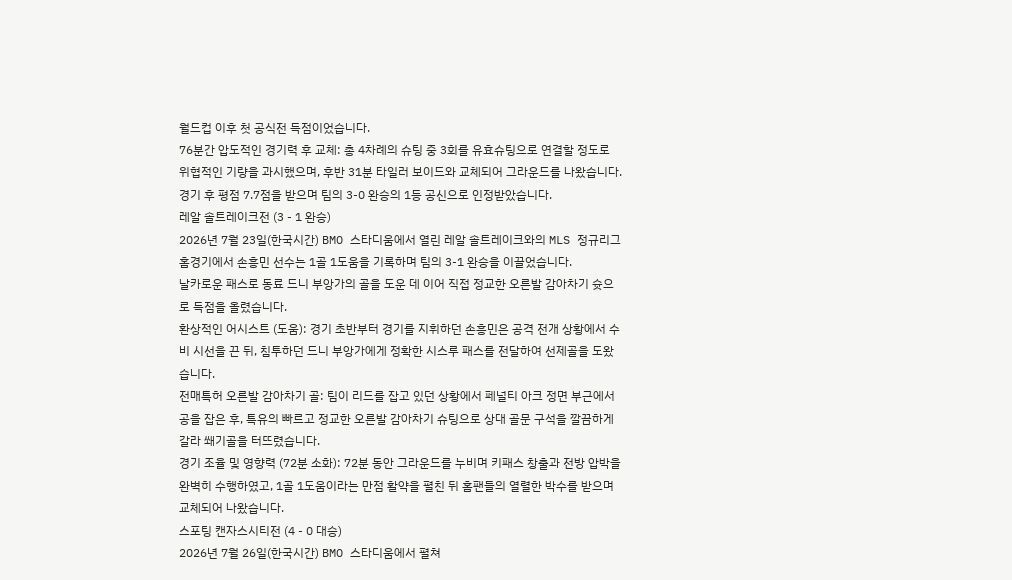월드컵 이후 첫 공식전 득점이었습니다.
76분간 압도적인 경기력 후 교체: 총 4차례의 슈팅 중 3회를 유효슈팅으로 연결할 정도로 위협적인 기량을 과시했으며, 후반 31분 타일러 보이드와 교체되어 그라운드를 나왔습니다. 경기 후 평점 7.7점을 받으며 팀의 3-0 완승의 1등 공신으로 인정받았습니다.
레알 솔트레이크전 (3 - 1 완승)
2026년 7월 23일(한국시간) BMO 스타디움에서 열린 레알 솔트레이크와의 MLS 정규리그 홈경기에서 손흥민 선수는 1골 1도움을 기록하며 팀의 3-1 완승을 이끌었습니다.
날카로운 패스로 동료 드니 부앙가의 골을 도운 데 이어 직접 정교한 오른발 감아차기 슛으로 득점을 올렸습니다.
환상적인 어시스트 (도움): 경기 초반부터 경기를 지휘하던 손흥민은 공격 전개 상황에서 수비 시선을 끈 뒤, 침투하던 드니 부앙가에게 정확한 시스루 패스를 전달하여 선제골을 도왔습니다.
전매특허 오른발 감아차기 골: 팀이 리드를 잡고 있던 상황에서 페널티 아크 정면 부근에서 공을 잡은 후, 특유의 빠르고 정교한 오른발 감아차기 슈팅으로 상대 골문 구석을 깔끔하게 갈라 쐐기골을 터뜨렸습니다.
경기 조율 및 영향력 (72분 소화): 72분 동안 그라운드를 누비며 키패스 창출과 전방 압박을 완벽히 수행하였고, 1골 1도움이라는 만점 활약을 펼친 뒤 홈팬들의 열렬한 박수를 받으며 교체되어 나왔습니다.
스포팅 캔자스시티전 (4 - 0 대승)
2026년 7월 26일(한국시간) BMO 스타디움에서 펼쳐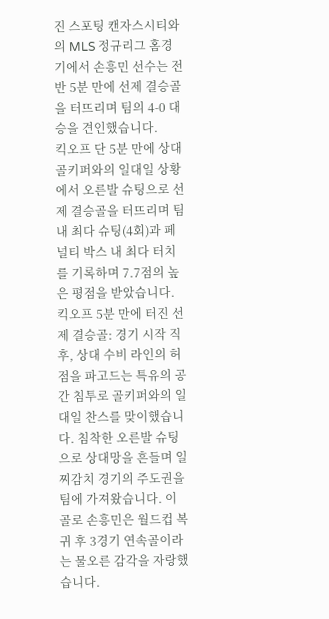진 스포팅 캔자스시티와의 MLS 정규리그 홈경기에서 손흥민 선수는 전반 5분 만에 선제 결승골을 터뜨리며 팀의 4-0 대승을 견인했습니다.
킥오프 단 5분 만에 상대 골키퍼와의 일대일 상황에서 오른발 슈팅으로 선제 결승골을 터뜨리며 팀 내 최다 슈팅(4회)과 페널티 박스 내 최다 터치를 기록하며 7.7점의 높은 평점을 받았습니다.
킥오프 5분 만에 터진 선제 결승골: 경기 시작 직후, 상대 수비 라인의 허점을 파고드는 특유의 공간 침투로 골키퍼와의 일대일 찬스를 맞이했습니다. 침착한 오른발 슈팅으로 상대망을 흔들며 일찌감치 경기의 주도권을 팀에 가져왔습니다. 이 골로 손흥민은 월드컵 복귀 후 3경기 연속골이라는 물오른 감각을 자랑했습니다.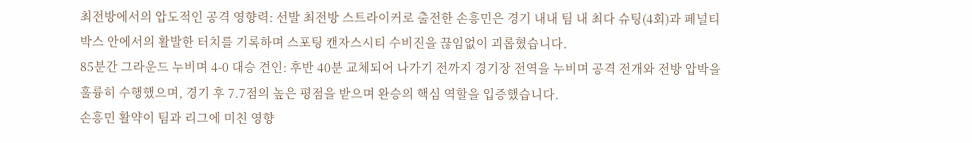최전방에서의 압도적인 공격 영향력: 선발 최전방 스트라이커로 출전한 손흥민은 경기 내내 팀 내 최다 슈팅(4회)과 페널티 박스 안에서의 활발한 터치를 기록하며 스포팅 캔자스시티 수비진을 끊임없이 괴롭혔습니다.
85분간 그라운드 누비며 4-0 대승 견인: 후반 40분 교체되어 나가기 전까지 경기장 전역을 누비며 공격 전개와 전방 압박을 훌륭히 수행했으며, 경기 후 7.7점의 높은 평점을 받으며 완승의 핵심 역할을 입증했습니다.
손흥민 활약이 팀과 리그에 미친 영향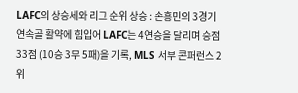LAFC의 상승세와 리그 순위 상승 : 손흥민의 3경기 연속골 활약에 힘입어 LAFC는 4연승을 달리며 승점 33점 (10승 3무 5패)을 기록, MLS 서부 콘퍼런스 2위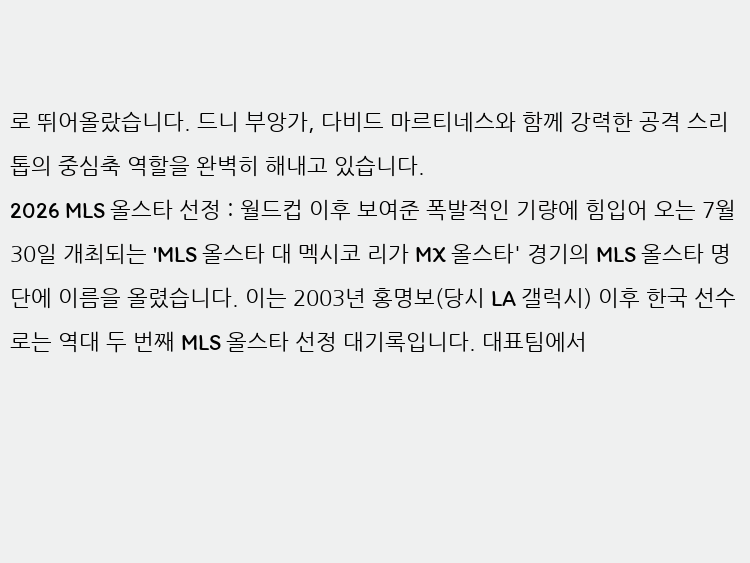로 뛰어올랐습니다. 드니 부앙가, 다비드 마르티네스와 함께 강력한 공격 스리톱의 중심축 역할을 완벽히 해내고 있습니다.
2026 MLS 올스타 선정 : 월드컵 이후 보여준 폭발적인 기량에 힘입어 오는 7월 30일 개최되는 'MLS 올스타 대 멕시코 리가 MX 올스타' 경기의 MLS 올스타 명단에 이름을 올렸습니다. 이는 2003년 홍명보(당시 LA 갤럭시) 이후 한국 선수로는 역대 두 번째 MLS 올스타 선정 대기록입니다. 대표팀에서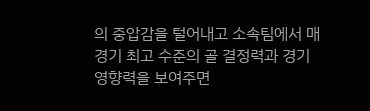의 중압감을 털어내고 소속팀에서 매 경기 최고 수준의 골 결정력과 경기 영향력을 보여주면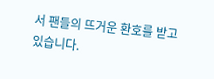서 팬들의 뜨거운 환호를 받고 있습니다.